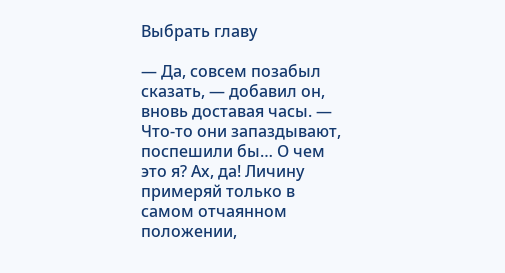Выбрать главу

— Да, совсем позабыл сказать, — добавил он, вновь доставая часы. — Что-то они запаздывают, поспешили бы… О чем это я? Ах, да! Личину примеряй только в самом отчаянном положении,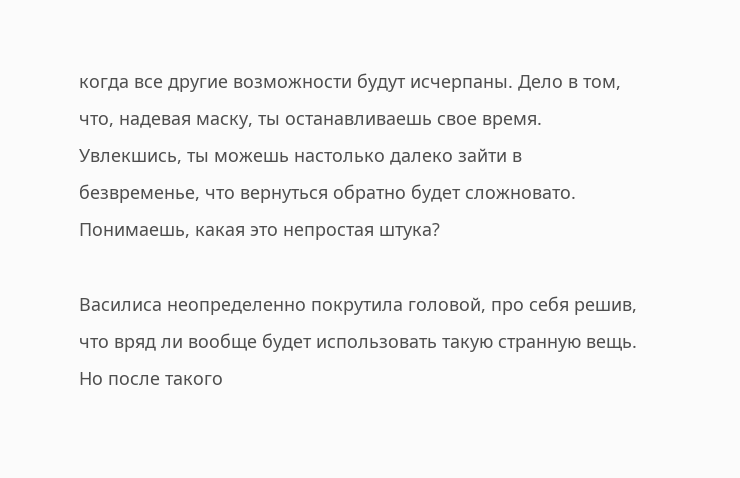когда все другие возможности будут исчерпаны. Дело в том, что, надевая маску, ты останавливаешь свое время. Увлекшись, ты можешь настолько далеко зайти в безвременье, что вернуться обратно будет сложновато. Понимаешь, какая это непростая штука?

Василиса неопределенно покрутила головой, про себя решив, что вряд ли вообще будет использовать такую странную вещь. Но после такого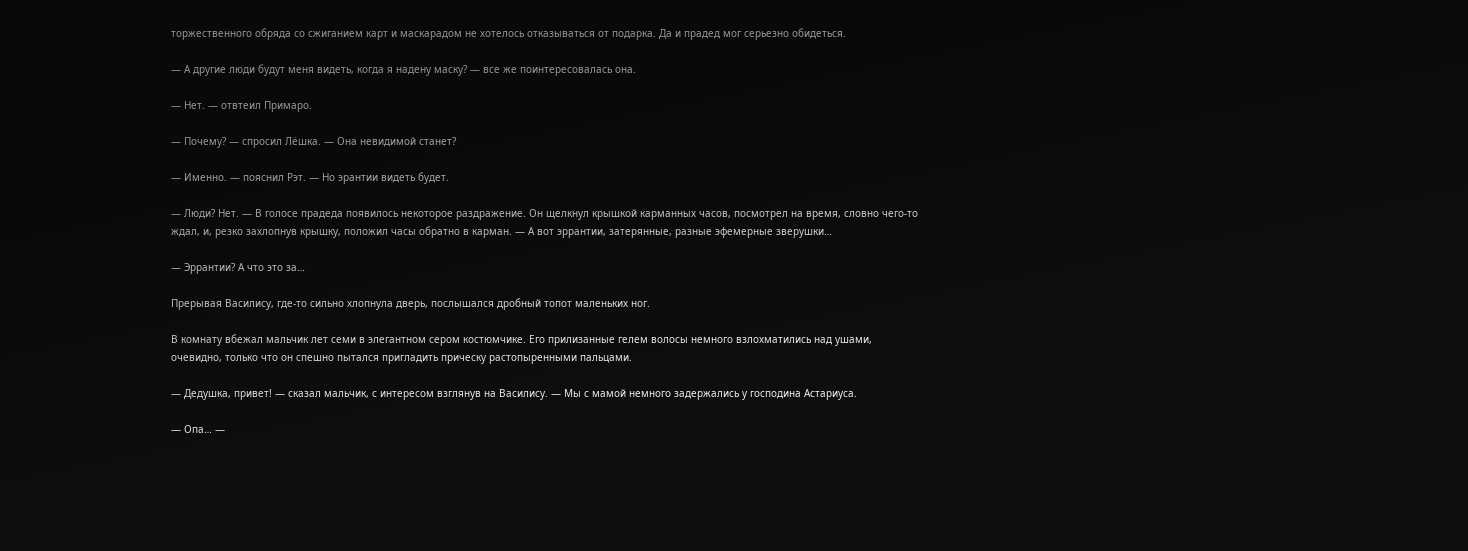торжественного обряда со сжиганием карт и маскарадом не хотелось отказываться от подарка. Да и прадед мог серьезно обидеться.

— А другие люди будут меня видеть, когда я надену маску? — все же поинтересовалась она.

— Нет. — отвтеил Примаро.

— Почему? — спросил Лёшка. — Она невидимой станет?

— Именно. — пояснил Рэт. — Но эрантии видеть будет.

— Люди? Нет. — В голосе прадеда появилось некоторое раздражение. Он щелкнул крышкой карманных часов, посмотрел на время, словно чего-то ждал, и, резко захлопнув крышку, положил часы обратно в карман. — А вот эррантии, затерянные, разные эфемерные зверушки…

— Эррантии? А что это за…

Прерывая Василису, где-то сильно хлопнула дверь, послышался дробный топот маленьких ног.

В комнату вбежал мальчик лет семи в элегантном сером костюмчике. Его прилизанные гелем волосы немного взлохматились над ушами, очевидно, только что он спешно пытался пригладить прическу растопыренными пальцами.

— Дедушка, привет! — сказал мальчик, с интересом взглянув на Василису. — Мы с мамой немного задержались у господина Астариуса.

— Опа… —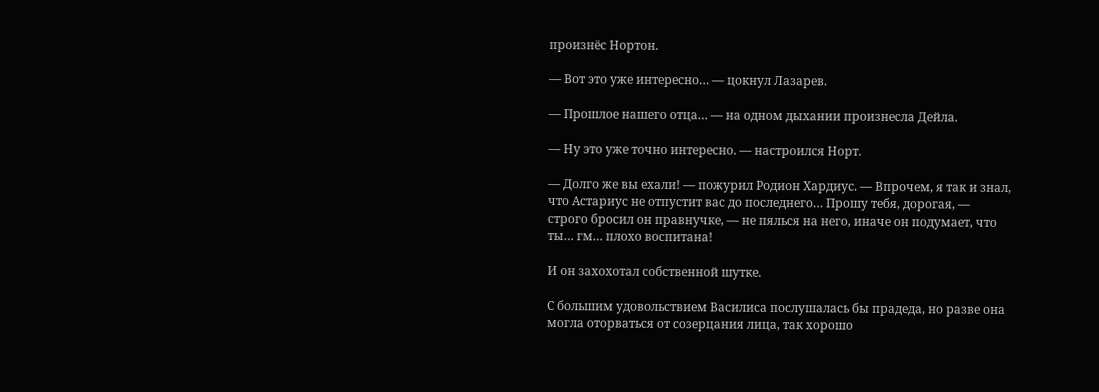произнёс Нортон.

— Вот это уже интересно… — цокнул Лазарев.

— Прошлое нашего отца… — на одном дыхании произнесла Дейла.

— Ну это уже точно интересно. — настроился Норт.

— Долго же вы ехали! — пожурил Родион Хардиус. — Впрочем, я так и знал, что Астариус не отпустит вас до последнего… Прошу тебя, дорогая, — строго бросил он правнучке, — не пялься на него, иначе он подумает, что ты… гм… плохо воспитана!

И он захохотал собственной шутке.

С большим удовольствием Василиса послушалась бы прадеда, но разве она могла оторваться от созерцания лица, так хорошо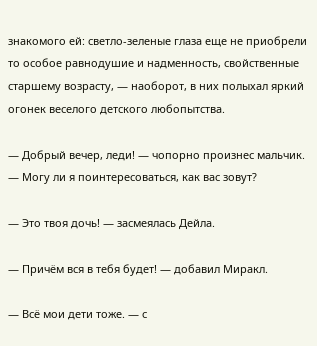знакомого ей: светло-зеленые глаза еще не приобрели то особое равнодушие и надменность, свойственные старшему возрасту, — наоборот, в них полыхал яркий огонек веселого детского любопытства.

— Добрый вечер, леди! — чопорно произнес мальчик. — Могу ли я поинтересоваться, как вас зовут?

— Это твоя дочь! — засмеялась Дейла.

— Причём вся в тебя будет! — добавил Миракл.

— Всё мои дети тоже. — с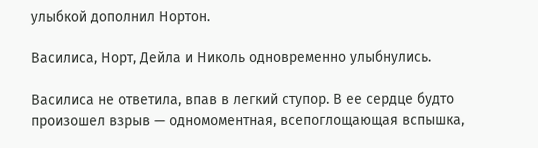улыбкой дополнил Нортон.

Василиса, Норт, Дейла и Николь одновременно улыбнулись.

Василиса не ответила, впав в легкий ступор. В ее сердце будто произошел взрыв — одномоментная, всепоглощающая вспышка,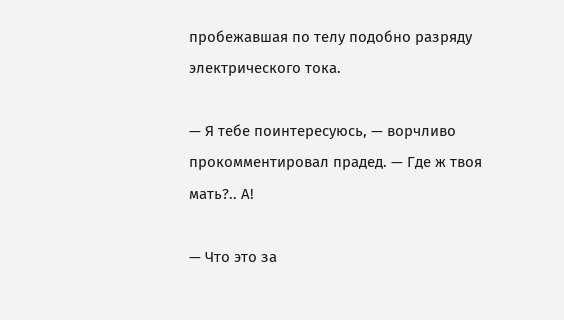пробежавшая по телу подобно разряду электрического тока.

— Я тебе поинтересуюсь, — ворчливо прокомментировал прадед. — Где ж твоя мать?.. А!

— Что это за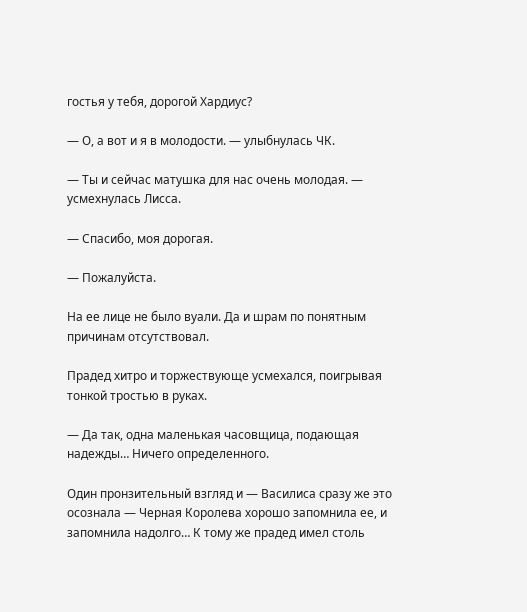гостья у тебя, дорогой Хардиус?

— О, а вот и я в молодости. — улыбнулась ЧК.

— Ты и сейчас матушка для нас очень молодая. — усмехнулась Лисса.

— Спасибо, моя дорогая.

— Пожалуйста.

На ее лице не было вуали. Да и шрам по понятным причинам отсутствовал.

Прадед хитро и торжествующе усмехался, поигрывая тонкой тростью в руках.

— Да так, одна маленькая часовщица, подающая надежды… Ничего определенного.

Один пронзительный взгляд и — Василиса сразу же это осознала — Черная Королева хорошо запомнила ее, и запомнила надолго… К тому же прадед имел столь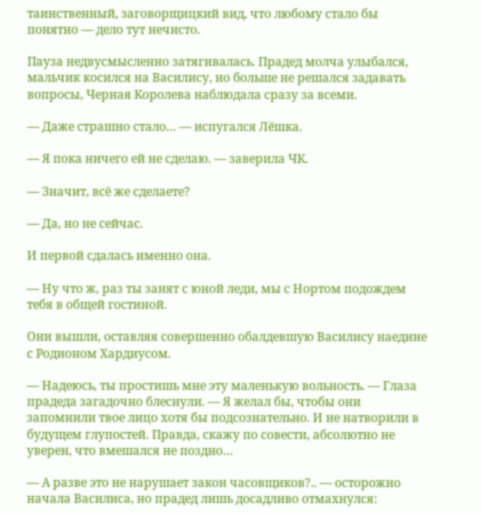таинственный, заговорщицкий вид, что любому стало бы понятно — дело тут нечисто.

Пауза недвусмысленно затягивалась. Прадед молча улыбался, мальчик косился на Василису, но больше не решался задавать вопросы, Черная Королева наблюдала сразу за всеми.

— Даже страшно стало… — испугался Лёшка.

— Я пока ничего ей не сделаю. — заверила ЧК.

— Значит, всё же сделаете?

— Да, но не сейчас.

И первой сдалась именно она.

— Ну что ж, раз ты занят с юной леди, мы с Нортом подождем тебя в общей гостиной.

Они вышли, оставляя совершенно обалдевшую Василису наедине с Родионом Хардиусом.

— Надеюсь, ты простишь мне эту маленькую вольность. — Глаза прадеда загадочно блеснули. — Я желал бы, чтобы они запомнили твое лицо хотя бы подсознательно. И не натворили в будущем глупостей. Правда, скажу по совести, абсолютно не уверен, что вмешался не поздно…

— А разве это не нарушает закон часовщиков?.. — осторожно начала Василиса, но прадед лишь досадливо отмахнулся: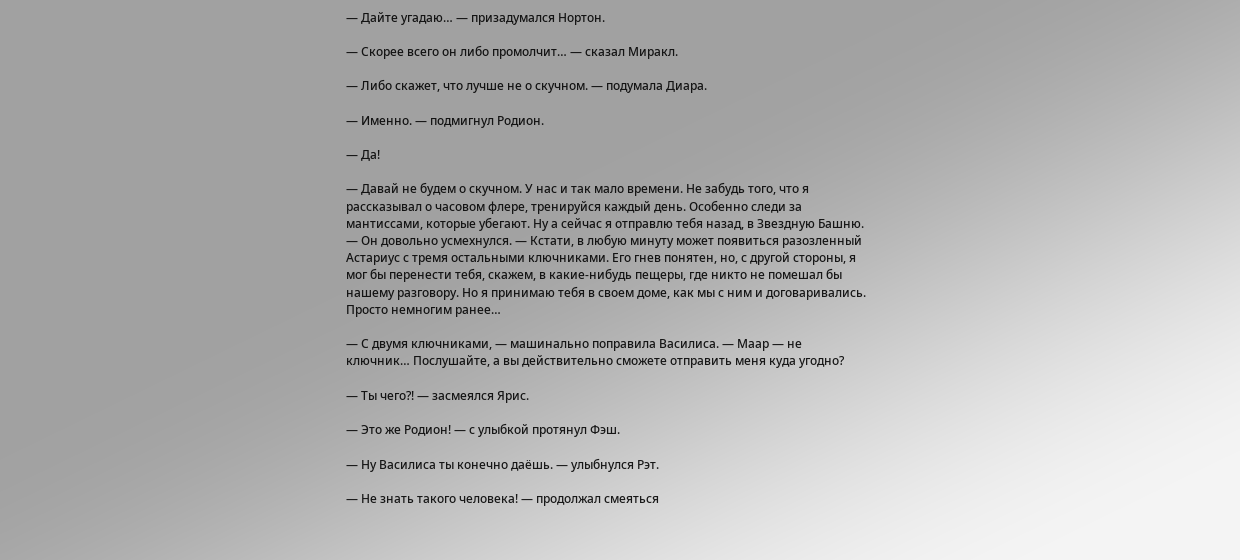— Дайте угадаю… — призадумался Нортон.

— Скорее всего он либо промолчит… — сказал Миракл.

— Либо скажет, что лучше не о скучном. — подумала Диара.

— Именно. — подмигнул Родион.

— Да!

— Давай не будем о скучном. У нас и так мало времени. Не забудь того, что я рассказывал о часовом флере, тренируйся каждый день. Особенно следи за мантиссами, которые убегают. Ну а сейчас я отправлю тебя назад, в Звездную Башню. — Он довольно усмехнулся. — Кстати, в любую минуту может появиться разозленный Астариус с тремя остальными ключниками. Его гнев понятен, но, с другой стороны, я мог бы перенести тебя, скажем, в какие-нибудь пещеры, где никто не помешал бы нашему разговору. Но я принимаю тебя в своем доме, как мы с ним и договаривались. Просто немногим ранее…

— С двумя ключниками, — машинально поправила Василиса. — Маар — не ключник… Послушайте, а вы действительно сможете отправить меня куда угодно?

— Ты чего?! — засмеялся Ярис.

— Это же Родион! — с улыбкой протянул Фэш.

— Ну Василиса ты конечно даёшь. — улыбнулся Рэт.

— Не знать такого человека! — продолжал смеяться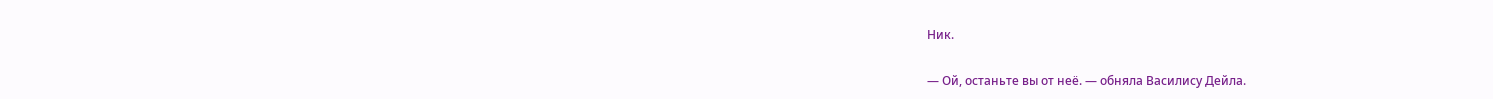Ник.

— Ой, останьте вы от неё. — обняла Василису Дейла.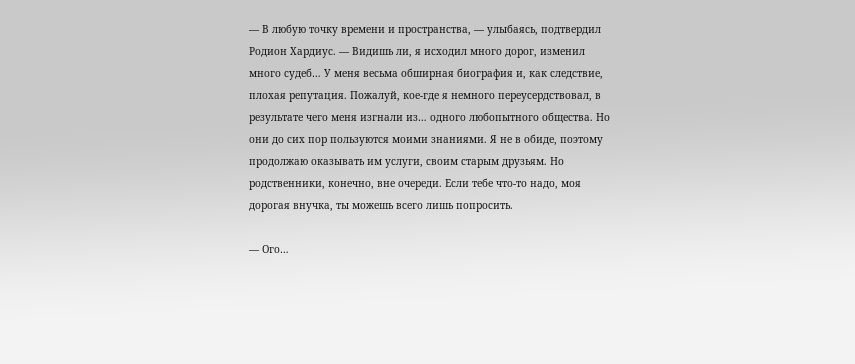— В любую точку времени и пространства, — улыбаясь, подтвердил Родион Хардиус. — Видишь ли, я исходил много дорог, изменил много судеб… У меня весьма обширная биография и, как следствие, плохая репутация. Пожалуй, кое-где я немного переусердствовал, в результате чего меня изгнали из… одного любопытного общества. Но они до сих пор пользуются моими знаниями. Я не в обиде, поэтому продолжаю оказывать им услуги, своим старым друзьям. Но родственники, конечно, вне очереди. Если тебе что-то надо, моя дорогая внучка, ты можешь всего лишь попросить.

— Ого…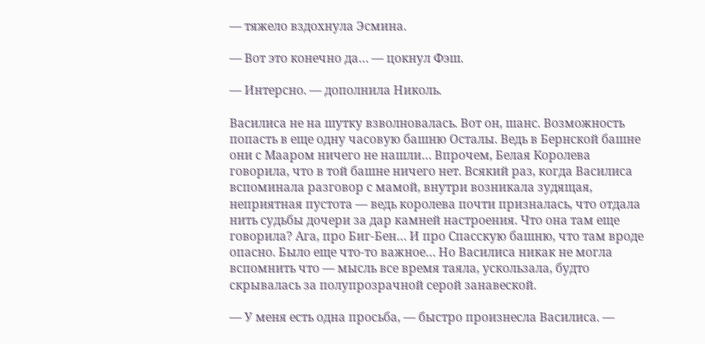— тяжело вздохнула Эсмина.

— Вот это конечно да… — цокнул Фэш.

— Интерсно. — дополнила Николь.

Василиса не на шутку взволновалась. Вот он, шанс. Возможность попасть в еще одну часовую башню Осталы. Ведь в Бернской башне они с Мааром ничего не нашли… Впрочем, Белая Королева говорила, что в той башне ничего нет. Всякий раз, когда Василиса вспоминала разговор с мамой, внутри возникала зудящая, неприятная пустота — ведь королева почти призналась, что отдала нить судьбы дочери за дар камней настроения. Что она там еще говорила? Ага, про Биг-Бен… И про Спасскую башню, что там вроде опасно. Было еще что-то важное… Но Василиса никак не могла вспомнить что — мысль все время таяла, ускользала, будто скрывалась за полупрозрачной серой занавеской.

— У меня есть одна просьба, — быстро произнесла Василиса. —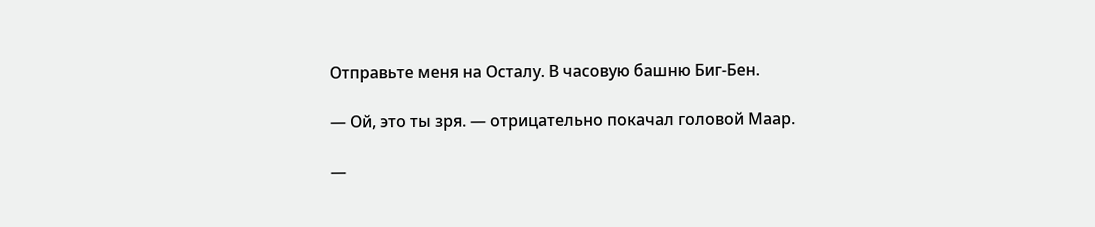Отправьте меня на Осталу. В часовую башню Биг-Бен.

— Ой, это ты зря. — отрицательно покачал головой Маар.

—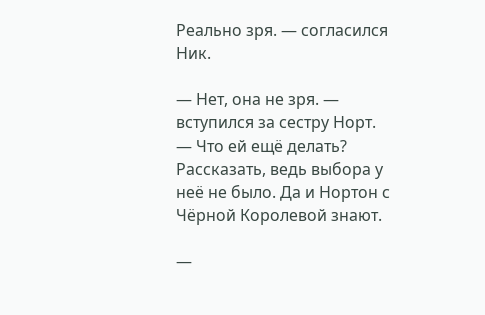Реально зря. — согласился Ник.

— Нет, она не зря. — вступился за сестру Норт. — Что ей ещё делать? Рассказать, ведь выбора у неё не было. Да и Нортон с Чёрной Королевой знают.

—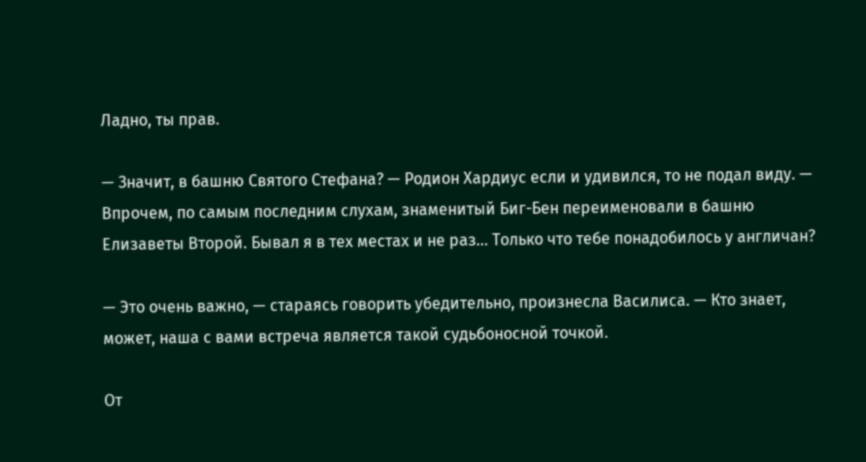Ладно, ты прав.

— Значит, в башню Святого Стефана? — Родион Хардиус если и удивился, то не подал виду. — Впрочем, по самым последним слухам, знаменитый Биг-Бен переименовали в башню Елизаветы Второй. Бывал я в тех местах и не раз… Только что тебе понадобилось у англичан?

— Это очень важно, — стараясь говорить убедительно, произнесла Василиса. — Кто знает, может, наша с вами встреча является такой судьбоносной точкой.

От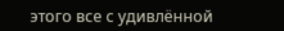этого все с удивлённой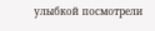улыбкой посмотрели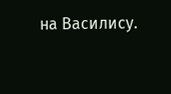на Василису.